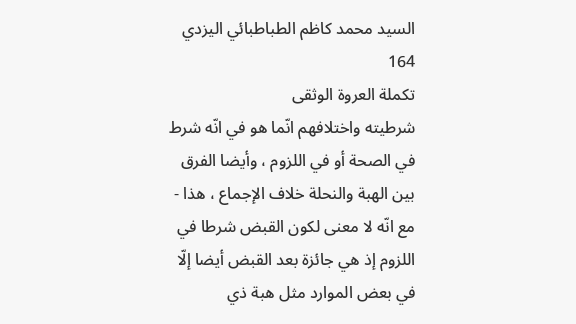السيد محمد كاظم الطباطبائي اليزدي
164
تكملة العروة الوثقى
شرطيته واختلافهم انّما هو في انّه شرط في الصحة أو في اللزوم ، وأيضا الفرق بين الهبة والنحلة خلاف الإجماع ، هذا - مع انّه لا معنى لكون القبض شرطا في اللزوم إذ هي جائزة بعد القبض أيضا إلّا في بعض الموارد مثل هبة ذي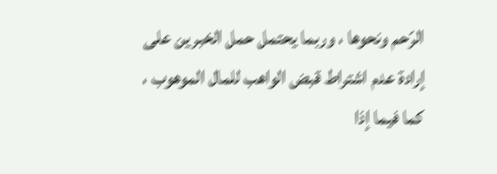الرّحم ونحوها ، وربما يحتمل حمل الخبرين على إرادة عدم اشتراط قبض الواهب للمال الموهوب ، كما فيما إذا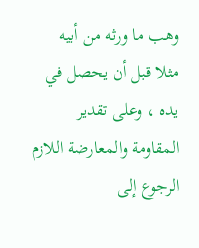وهب ما ورثه من أبيه مثلا قبل أن يحصل في يده ، وعلى تقدير المقاومة والمعارضة اللازم الرجوع إلى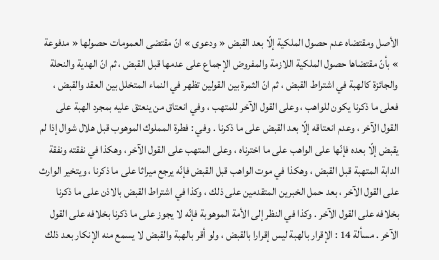الأصل ومقتضاه عدم حصول الملكية إلّا بعد القبض « ودعوى » انّ مقتضى العمومات حصولها « مدفوعة » بأنّ مقتضاها حصول الملكية اللازمة والمفروض الإجماع على عدمها قبل القبض ، ثم انّ الهدية والنحلة والجائزة كالهبة في اشتراط القبض ، ثم انّ الثمرة بين القولين تظهر في النماء المتخلل بين العقد والقبض ، فعلى ما ذكرنا يكون للواهب ، وعلى القول الآخر للمتهب ، وفي انعتاق من ينعتق عليه بمجرد الهبة على القول الآخر ، وعدم انعتاقه إلّا بعد القبض على ما ذكرنا . وفي : فطرة المملوك الموهوب قبل هلال شوال إذا لم يقبض إلّا بعده فإنّها على الواهب على ما اخترناه ، وعلى المتهب على القول الآخر ، وهكذا في نفقته ونفقة الدابة المتهبة قبل القبض ، وهكذا في موت الواهب قبل القبض فإنّه يرجع ميراثا على ما ذكرنا ، ويتخير الوارث على القول الآخر ، بعد حمل الخبرين المتقدمين على ذلك ، وكذا في اشتراط القبض بالاذن على ما ذكرنا بخلافه على القول الآخر . وكذا في النظر إلى الأمة الموهوبة فإنّه لا يجوز على ما ذكرنا بخلافه على القول الآخر . مسألة 14 : الإقرار بالهبة ليس إقرارا بالقبض ، ولو أقر بالهبة والقبض لا يسمع منه الإنكار بعد ذلك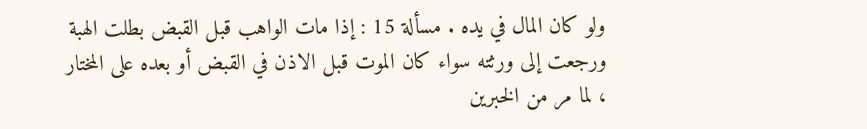ولو كان المال في يده . مسألة 15 : إذا مات الواهب قبل القبض بطلت الهبة ورجعت إلى ورثته سواء كان الموت قبل الاذن في القبض أو بعده على المختار ، لما مر من الخبرين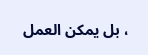، بل يمكن العمل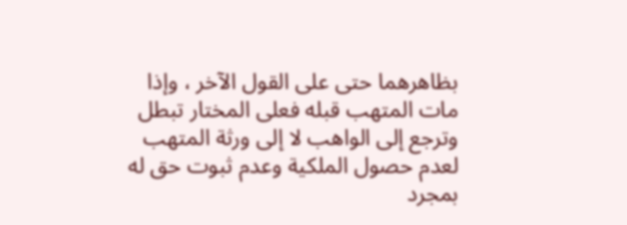بظاهرهما حتى على القول الآخر ، وإذا مات المتهب قبله فعلى المختار تبطل وترجع إلى الواهب لا إلى ورثة المتهب لعدم حصول الملكية وعدم ثبوت حق له بمجرد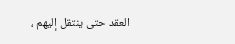العقد حتى ينتقل إليهم ،